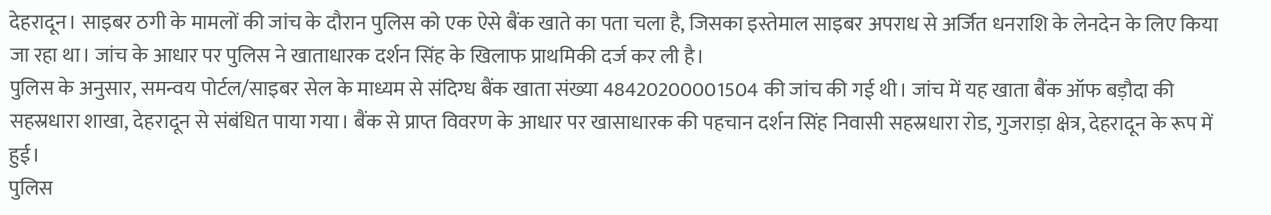देहरादून। साइबर ठगी के मामलों की जांच के दौरान पुलिस को एक ऐसे बैंक खाते का पता चला है, जिसका इस्तेमाल साइबर अपराध से अर्जित धनराशि के लेनदेन के लिए किया जा रहा था। जांच के आधार पर पुलिस ने खाताधारक दर्शन सिंह के खिलाफ प्राथमिकी दर्ज कर ली है।
पुलिस के अनुसार, समन्वय पोर्टल/साइबर सेल के माध्यम से संदिग्ध बैंक खाता संख्या 48420200001504 की जांच की गई थी। जांच में यह खाता बैंक ऑफ बड़ौदा की सहस्रधारा शाखा, देहरादून से संबंधित पाया गया। बैंक से प्राप्त विवरण के आधार पर खासाधारक की पहचान दर्शन सिंह निवासी सहस्रधारा रोड, गुजराड़ा क्षेत्र, देहरादून के रूप में हुई।
पुलिस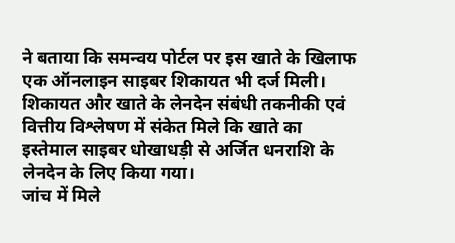ने बताया कि समन्वय पोर्टल पर इस खाते के खिलाफ एक ऑनलाइन साइबर शिकायत भी दर्ज मिली। शिकायत और खाते के लेनदेन संबंधी तकनीकी एवं वित्तीय विश्लेषण में संकेत मिले कि खाते का इस्तेमाल साइबर धोखाधड़ी से अर्जित धनराशि के लेनदेन के लिए किया गया।
जांच में मिले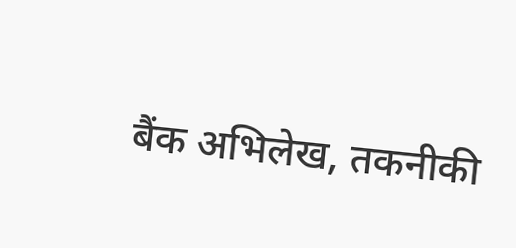बैंक अभिलेख, तकनीकी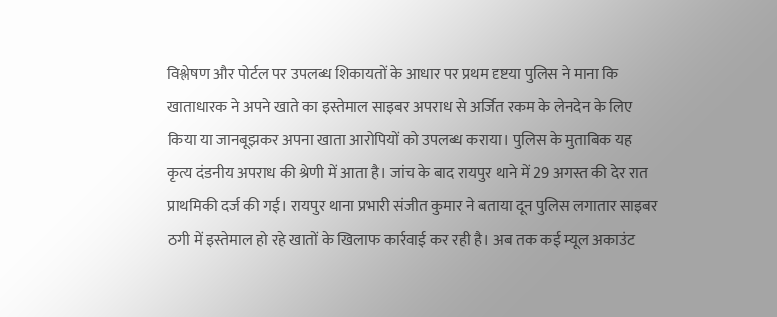विश्लेषण और पोर्टल पर उपलब्ध शिकायतों के आधार पर प्रथम दृष्टया पुलिस ने माना कि खाताधारक ने अपने खाते का इस्तेमाल साइबर अपराध से अर्जित रकम के लेनदेन के लिए किया या जानबूझकर अपना खाता आरोपियों को उपलब्ध कराया। पुलिस के मुताबिक यह कृत्य दंडनीय अपराध की श्रेणी में आता है। जांच के बाद रायपुर थाने में 29 अगस्त की देर रात प्राथमिकी दर्ज की गई। रायपुर थाना प्रभारी संजीत कुमार ने बताया दून पुलिस लगातार साइबर ठगी में इस्तेमाल हो रहे खातों के खिलाफ कार्रवाई कर रही है। अब तक कई म्यूल अकाउंट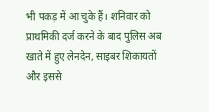भी पकड़ में आ चुके हैं। शनिवार को प्राथमिकी दर्ज करने के बाद पुलिस अब खाते में हुए लेनदेन, साइबर शिकायतों और इससे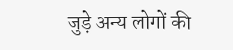जुड़े अन्य लोगों की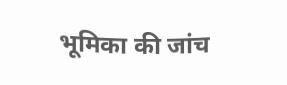भूमिका की जांच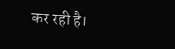कर रही है।